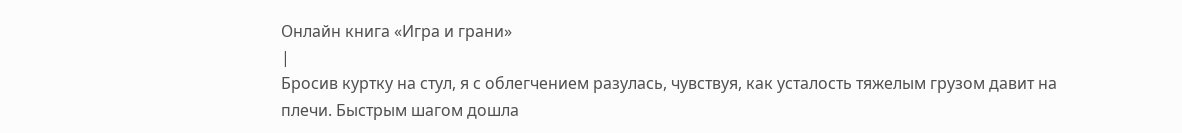Онлайн книга «Игра и грани»
|
Бросив куртку на стул, я с облегчением разулась, чувствуя, как усталость тяжелым грузом давит на плечи. Быстрым шагом дошла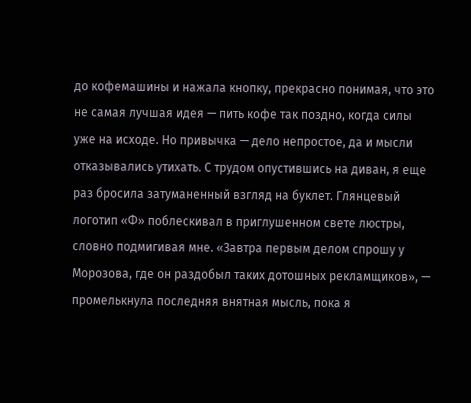до кофемашины и нажала кнопку, прекрасно понимая, что это не самая лучшая идея — пить кофе так поздно, когда силы уже на исходе. Но привычка — дело непростое, да и мысли отказывались утихать. С трудом опустившись на диван, я еще раз бросила затуманенный взгляд на буклет. Глянцевый логотип «Ф» поблескивал в приглушенном свете люстры, словно подмигивая мне. «Завтра первым делом спрошу у Морозова, где он раздобыл таких дотошных рекламщиков», — промелькнула последняя внятная мысль, пока я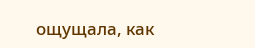ощущала, как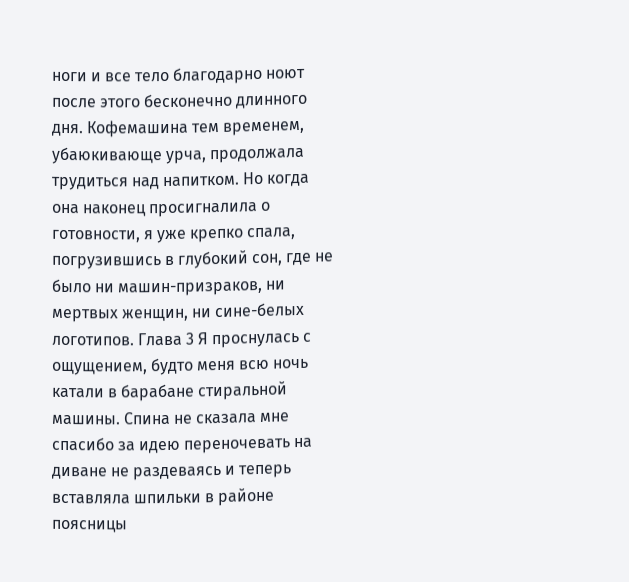ноги и все тело благодарно ноют после этого бесконечно длинного дня. Кофемашина тем временем, убаюкивающе урча, продолжала трудиться над напитком. Но когда она наконец просигналила о готовности, я уже крепко спала, погрузившись в глубокий сон, где не было ни машин-призраков, ни мертвых женщин, ни сине-белых логотипов. Глава 3 Я проснулась с ощущением, будто меня всю ночь катали в барабане стиральной машины. Спина не сказала мне спасибо за идею переночевать на диване не раздеваясь и теперь вставляла шпильки в районе поясницы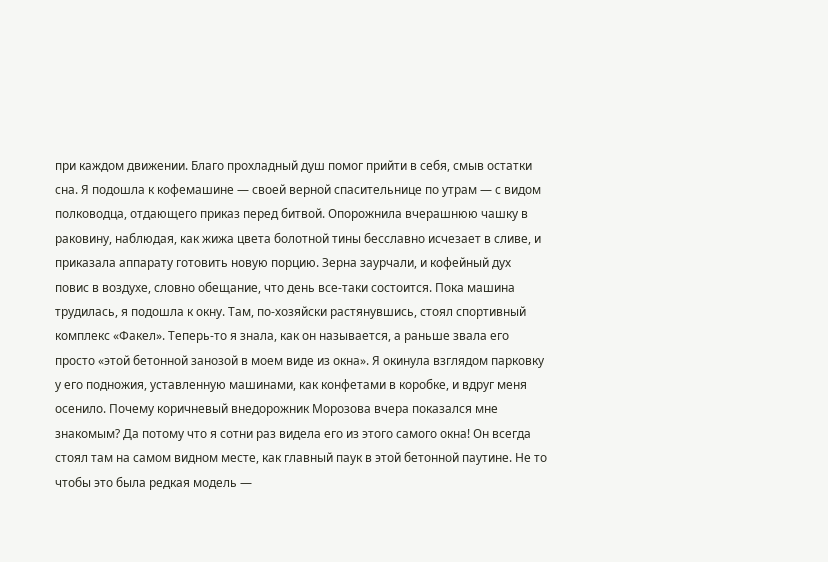при каждом движении. Благо прохладный душ помог прийти в себя, смыв остатки сна. Я подошла к кофемашине — своей верной спасительнице по утрам — с видом полководца, отдающего приказ перед битвой. Опорожнила вчерашнюю чашку в раковину, наблюдая, как жижа цвета болотной тины бесславно исчезает в сливе, и приказала аппарату готовить новую порцию. Зерна заурчали, и кофейный дух повис в воздухе, словно обещание, что день все-таки состоится. Пока машина трудилась, я подошла к окну. Там, по-хозяйски растянувшись, стоял спортивный комплекс «Факел». Теперь-то я знала, как он называется, а раньше звала его просто «этой бетонной занозой в моем виде из окна». Я окинула взглядом парковку у его подножия, уставленную машинами, как конфетами в коробке, и вдруг меня осенило. Почему коричневый внедорожник Морозова вчера показался мне знакомым? Да потому что я сотни раз видела его из этого самого окна! Он всегда стоял там на самом видном месте, как главный паук в этой бетонной паутине. Не то чтобы это была редкая модель —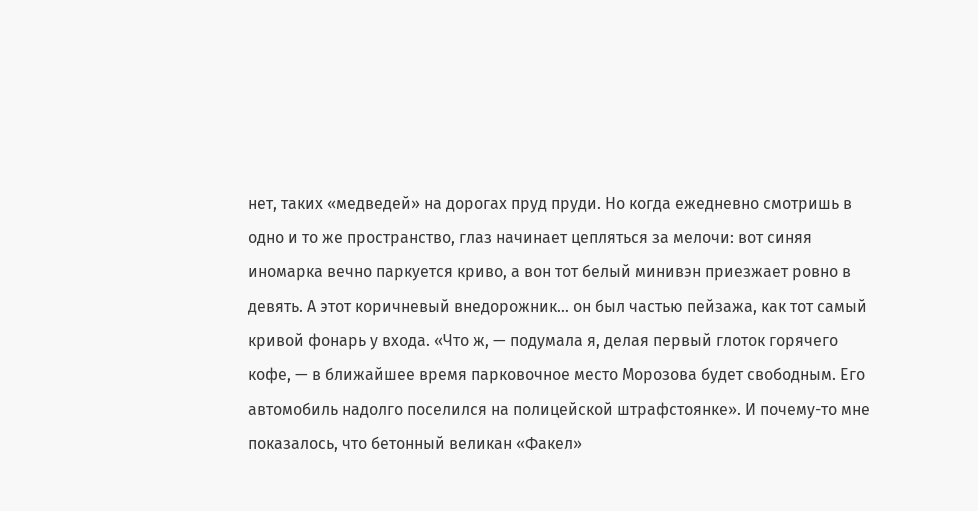нет, таких «медведей» на дорогах пруд пруди. Но когда ежедневно смотришь в одно и то же пространство, глаз начинает цепляться за мелочи: вот синяя иномарка вечно паркуется криво, а вон тот белый минивэн приезжает ровно в девять. А этот коричневый внедорожник… он был частью пейзажа, как тот самый кривой фонарь у входа. «Что ж, — подумала я, делая первый глоток горячего кофе, — в ближайшее время парковочное место Морозова будет свободным. Его автомобиль надолго поселился на полицейской штрафстоянке». И почему-то мне показалось, что бетонный великан «Факел»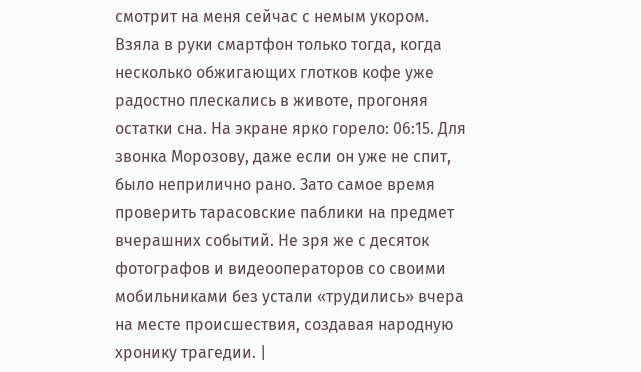смотрит на меня сейчас с немым укором. Взяла в руки смартфон только тогда, когда несколько обжигающих глотков кофе уже радостно плескались в животе, прогоняя остатки сна. На экране ярко горело: 06:15. Для звонка Морозову, даже если он уже не спит, было неприлично рано. Зато самое время проверить тарасовские паблики на предмет вчерашних событий. Не зря же с десяток фотографов и видеооператоров со своими мобильниками без устали «трудились» вчера на месте происшествия, создавая народную хронику трагедии. |